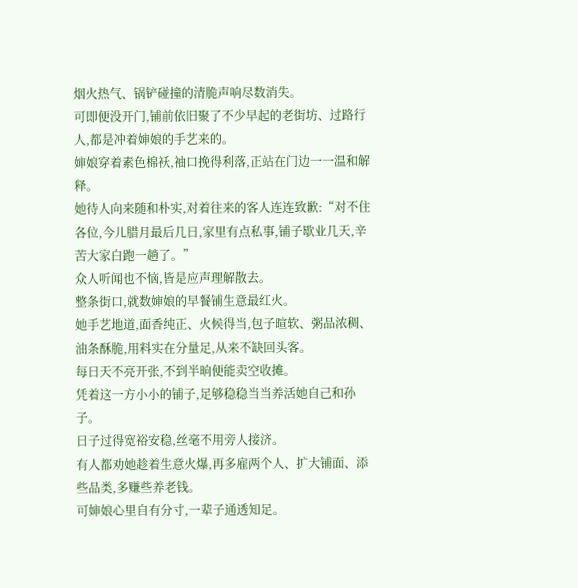烟火热气、锅铲碰撞的清脆声响尽数消失。
可即便没开门,铺前依旧聚了不少早起的老街坊、过路行人,都是冲着婶娘的手艺来的。
婶娘穿着素色棉袄,袖口挽得利落,正站在门边一一温和解释。
她待人向来随和朴实,对着往来的客人连连致歉:“对不住各位,今儿腊月最后几日,家里有点私事,铺子歇业几天,辛苦大家白跑一趟了。”
众人听闻也不恼,皆是应声理解散去。
整条街口,就数婶娘的早餐铺生意最红火。
她手艺地道,面香纯正、火候得当,包子暄软、粥品浓稠、油条酥脆,用料实在分量足,从来不缺回头客。
每日天不亮开张,不到半晌便能卖空收摊。
凭着这一方小小的铺子,足够稳稳当当养活她自己和孙子。
日子过得宽裕安稳,丝毫不用旁人接济。
有人都劝她趁着生意火爆,再多雇两个人、扩大铺面、添些品类,多赚些养老钱。
可婶娘心里自有分寸,一辈子通透知足。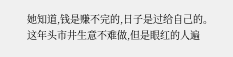她知道,钱是赚不完的,日子是过给自己的。
这年头市井生意不难做,但是眼红的人遍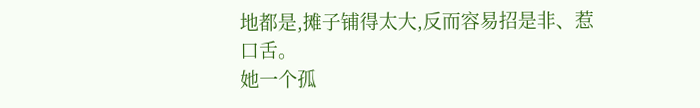地都是,摊子铺得太大,反而容易招是非、惹口舌。
她一个孤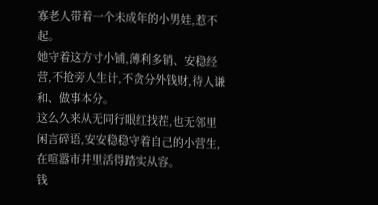寡老人带着一个未成年的小男娃,惹不起。
她守着这方寸小铺,薄利多销、安稳经营,不抢旁人生计,不贪分外钱财,待人谦和、做事本分。
这么久来从无同行眼红找茬,也无邻里闲言碎语,安安稳稳守着自己的小营生,在喧嚣市井里活得踏实从容。
钱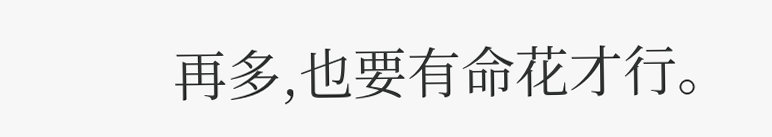再多,也要有命花才行。